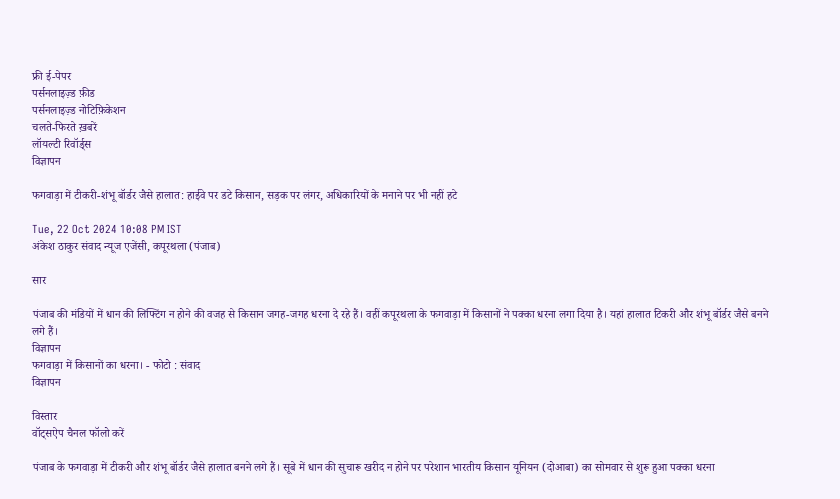फ्री ई-पेपर
पर्सनलाइज़्ड फ़ीड
पर्सनलाइज़्ड नोटिफ़िकेशन
चलते-फिरते ख़बरें
लॉयल्टी रिवॉर्ड्स
विज्ञापन

फगवाड़ा में टीकरी-शंभू बॉर्डर जैसे हालात: हाईवे पर डटे किसान, सड़क पर लंगर, अधिकारियों के मनाने पर भी नहीं हटे

Tue, 22 Oct 2024 10:08 PM IST
अंकेश ठाकुर संवाद न्यूज एजेंसी, कपूरथला (पंजाब)

सार

पंजाब की मंडियों में धान की लिफ्टिंग न होने की वजह से किसान जगह-जगह धरना दे रहे हैं। वहीं कपूरथला के फगवाड़ा में किसानों ने पक्का धरना लगा दिया है। यहां हालात टिकरी और शंभू बॉर्डर जैसे बनने लगे हैं।
विज्ञापन
फगवाड़ा में किसानों का धरना। - फोटो : संवाद
विज्ञापन

विस्तार
वॉट्सऐप चैनल फॉलो करें

पंजाब के फगवाड़ा में टीकरी और शंभू बॉर्डर जैसे हालात बनने लगे हैं। सूबे में धान की सुचारू खरीद न होने पर परेशान भारतीय किसान यूनियन (दोआबा) का सोमवार से शुरू हुआ पक्का धरना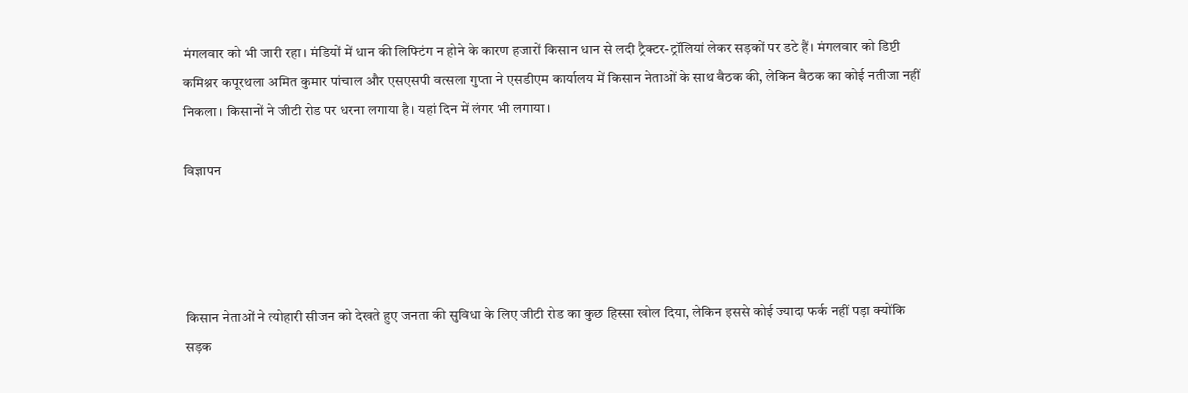मंगलवार को भी जारी रहा। मंडियों में धान की लिफ्टिंग न होने के कारण हजारों किसान धान से लदी ट्रैक्टर-ट्रॉलियां लेकर सड़कों पर डटे हैं। मंगलवार को डिप्टी कमिश्नर कपूरथला अमित कुमार पांचाल और एसएसपी वत्सला गुप्ता ने एसडीएम कार्यालय में किसान नेताओं के साथ बैठक की, लेकिन बैठक का कोई नतीजा नहीं निकला। किसानों ने जीटी रोड पर धरना लगाया है। यहां दिन में लंगर भी लगाया।

विज्ञापन




किसान नेताओं ने त्योहारी सीजन को देखते हुए जनता की सुविधा के लिए जीटी रोड का कुछ हिस्सा खोल दिया, लेकिन इससे कोई ज्यादा फर्क नहीं पड़ा क्योंकि सड़क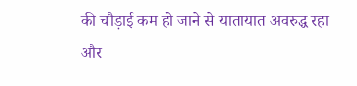की चौड़ाई कम हो जाने से यातायात अवरुद्ध रहा और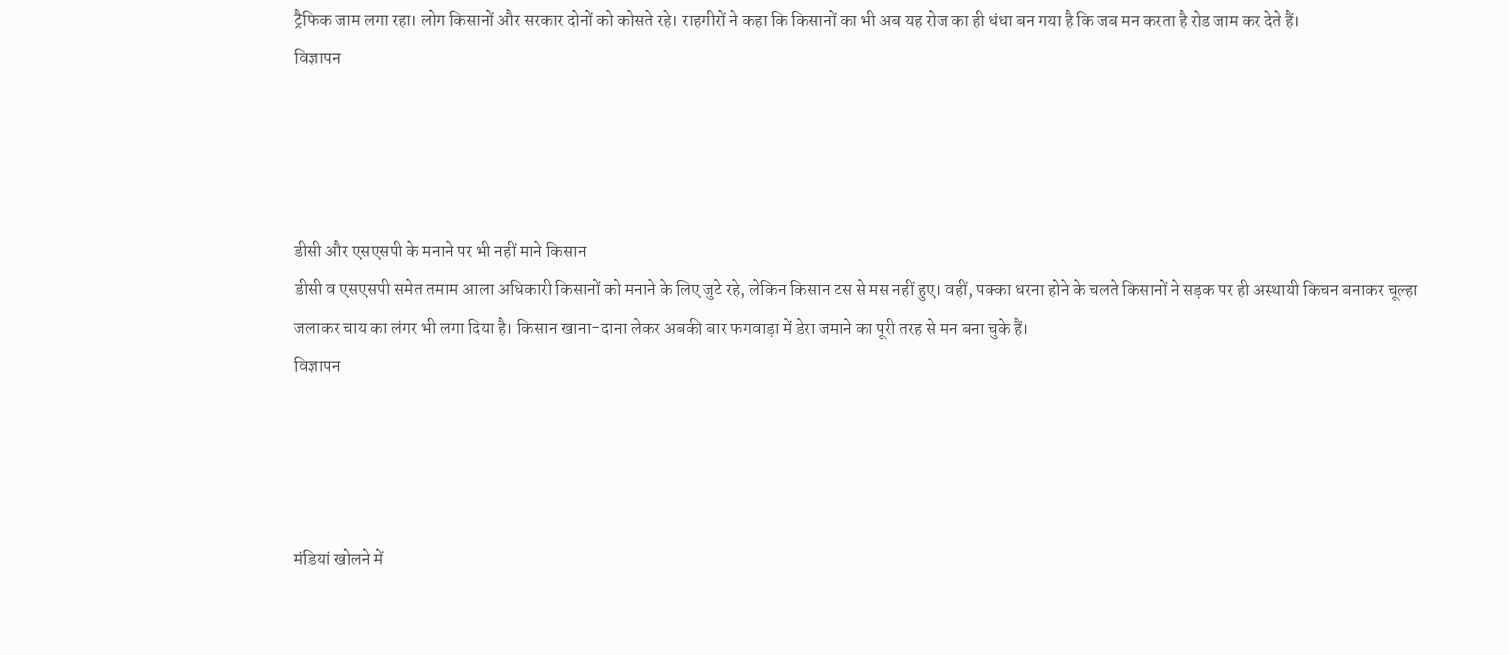ट्रैफिक जाम लगा रहा। लोग किसानों और सरकार दोनों को कोसते रहे। राहगीरों ने कहा कि किसानों का भी अब यह रोज का ही धंधा बन गया है कि जब मन करता है रोड जाम कर देते हैं।
विज्ञापन




डीसी और एसएसपी के मनाने पर भी नहीं माने किसान
डीसी व एसएसपी समेत तमाम आला अधिकारी किसानों को मनाने के लिए जुटे रहे, लेकिन किसान टस से मस नहीं हुए। वहीं, पक्का धरना होने के चलते किसानों ने सड़क पर ही अस्थायी किचन बनाकर चूल्हा जलाकर चाय का लंगर भी लगा दिया है। किसान खाना-दाना लेकर अबकी बार फगवाड़ा में डेरा जमाने का पूरी तरह से मन बना चुके हैं।
विज्ञापन




मंडियां खोलने में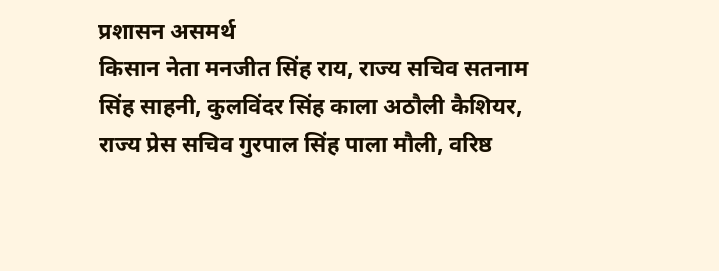प्रशासन असमर्थ
किसान नेता मनजीत सिंह राय, राज्य सचिव सतनाम सिंह साहनी, कुलविंदर सिंह काला अठौली कैशियर, राज्य प्रेस सचिव गुरपाल सिंह पाला मौली, वरिष्ठ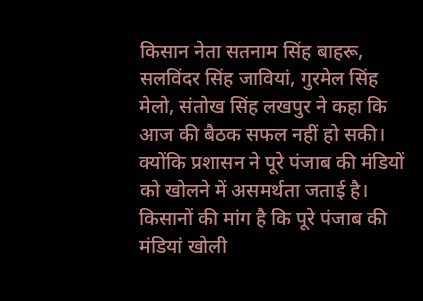किसान नेता सतनाम सिंह बाहरू, सलविंदर सिंह जावियां, गुरमेल सिंह मेलो, संतोख सिंह लखपुर ने कहा कि आज की बैठक सफल नहीं हो सकी। क्योंकि प्रशासन ने पूरे पंजाब की मंडियों को खोलने में असमर्थता जताई है। किसानों की मांग है कि पूरे पंजाब की मंडियां खोली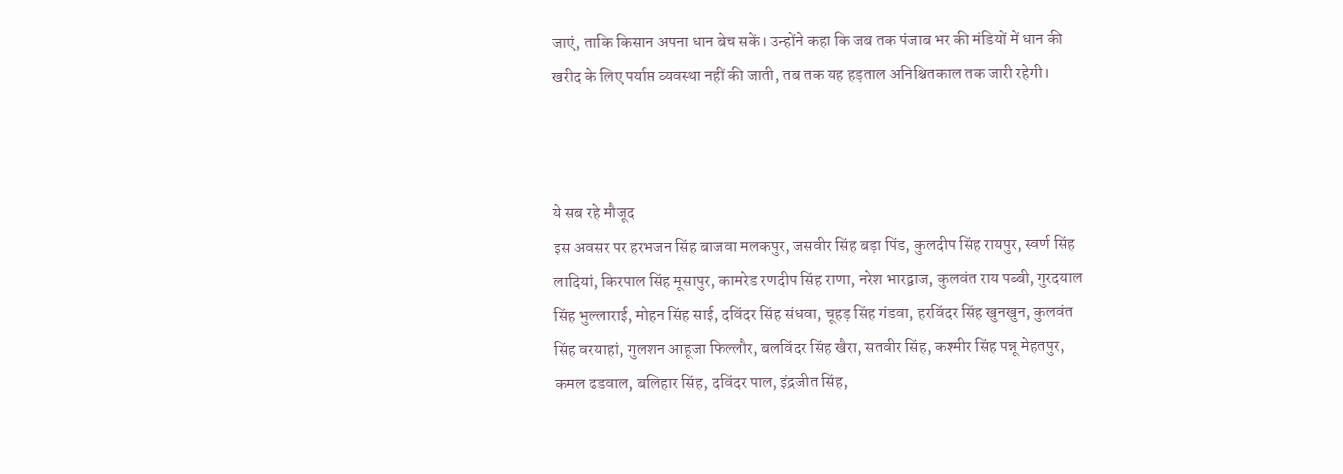जाएं, ताकि किसान अपना धान बेच सकें। उन्होंने कहा कि जब तक पंजाब भर की मंडियों में धान की खरीद के लिए पर्याप्त व्यवस्था नहीं की जाती, तब तक यह हड़ताल अनिश्चितकाल तक जारी रहेगी।



ये सब रहे मौजूद
इस अवसर पर हरभजन सिंह बाजवा मलकपुर, जसवीर सिंह बड़ा पिंड, कुलदीप सिंह रायपुर, स्वर्ण सिंह लादियां, किरपाल सिंह मूसापुर, कामरेड रणदीप सिंह राणा, नरेश भारद्वाज, कुलवंत राय पब्बी, गुरदयाल सिंह भुल्लाराई, मोहन सिंह साई, दविंदर सिंह संधवा, चूहड़ सिंह गंडवा, हरविंदर सिंह खुनखुन, कुलवंत सिंह वरयाहां, गुलशन आहूजा फिल्लौर, बलविंदर सिंह खैरा, सतवीर सिंह, कश्मीर सिंह पन्नू मेहतपुर, कमल ढडवाल, बलिहार सिंह, दविंदर पाल, इंद्रजीत सिंह,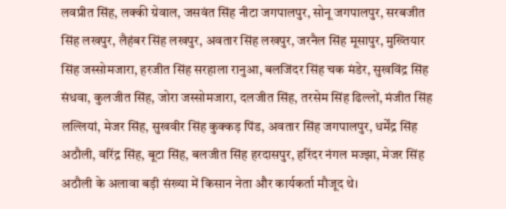लवप्रीत सिंह, लक्की ग्रेवाल, जसवंत सिंह नीटा जगपालपुर, सोनू जगपालपुर, सरबजीत सिंह लखपुर, लैहंबर सिंह लखपुर, अवतार सिंह लखपुर, जरनैल सिंह मूसापुर, मुख्तियार सिंह जस्सोमजारा, हरजीत सिंह सरहाला रानुआ, बलजिंदर सिंह चक मंडेर, सुखविंद्र सिंह संधवा, कुलजीत सिंह, जोरा जस्सोमजारा, दलजीत सिंह, तरसेम सिंह ढिल्लों, मंजीत सिंह लल्लियां, मेजर सिंह, सुखवीर सिंह कुक्कड़ पिंड, अवतार सिंह जगपालपुर, धर्मेंद्र सिंह अठौली, वरिंद्र सिंह, बूटा सिंह, बलजीत सिंह हरदासपुर, हरिंदर नंगल मज्झा, मेजर सिंह अठौली के अलावा बड़ी संख्या में किसान नेता और कार्यकर्ता मौजूद थे।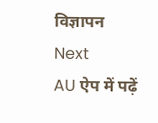विज्ञापन
Next
AU ऐप में पढ़ें